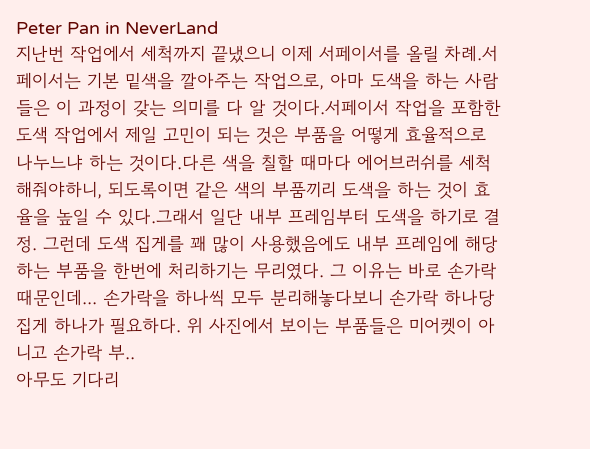Peter Pan in NeverLand
지난번 작업에서 세척까지 끝냈으니 이제 서페이서를 올릴 차례.서페이서는 기본 밑색을 깔아주는 작업으로, 아마 도색을 하는 사람들은 이 과정이 갖는 의미를 다 알 것이다.서페이서 작업을 포함한 도색 작업에서 제일 고민이 되는 것은 부품을 어떻게 효율적으로 나누느냐 하는 것이다.다른 색을 칠할 때마다 에어브러쉬를 세척해줘야하니, 되도록이면 같은 색의 부품끼리 도색을 하는 것이 효율을 높일 수 있다.그래서 일단 내부 프레임부터 도색을 하기로 결정. 그런데 도색 집게를 꽤 많이 사용했음에도 내부 프레임에 해당하는 부품을 한번에 처리하기는 무리였다. 그 이유는 바로 손가락 때문인데... 손가락을 하나씩 모두 분리해놓다보니 손가락 하나당 집게 하나가 필요하다. 위 사진에서 보이는 부품들은 미어켓이 아니고 손가락 부..
아무도 기다리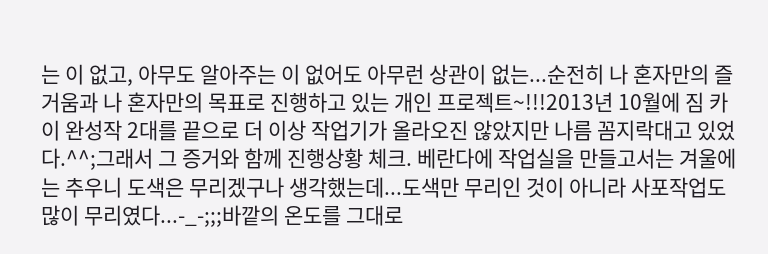는 이 없고, 아무도 알아주는 이 없어도 아무런 상관이 없는...순전히 나 혼자만의 즐거움과 나 혼자만의 목표로 진행하고 있는 개인 프로젝트~!!!2013년 10월에 짐 카이 완성작 2대를 끝으로 더 이상 작업기가 올라오진 않았지만 나름 꼼지락대고 있었다.^^;그래서 그 증거와 함께 진행상황 체크. 베란다에 작업실을 만들고서는 겨울에는 추우니 도색은 무리겠구나 생각했는데...도색만 무리인 것이 아니라 사포작업도 많이 무리였다...-_-;;;바깥의 온도를 그대로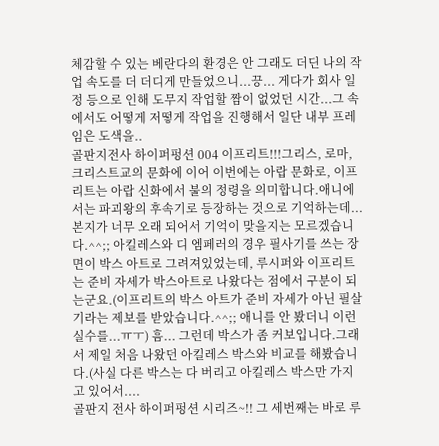체감할 수 있는 베란다의 환경은 안 그래도 더딘 나의 작업 속도를 더 더디게 만들었으니...끙... 게다가 회사 일정 등으로 인해 도무지 작업할 짬이 없었던 시간...그 속에서도 어떻게 저떻게 작업을 진행해서 일단 내부 프레임은 도색을..
골판지전사 하이퍼펑션 004 이프리트!!!그리스, 로마, 크리스트교의 문화에 이어 이번에는 아랍 문화로, 이프리트는 아랍 신화에서 불의 정령을 의미합니다.애니에서는 파괴왕의 후속기로 등장하는 것으로 기억하는데... 본지가 너무 오래 되어서 기억이 맞을지는 모르겠습니다.^^;; 아킬레스와 디 엠페러의 경우 필사기를 쓰는 장면이 박스 아트로 그려져있었는데, 루시퍼와 이프리트는 준비 자세가 박스아트로 나왔다는 점에서 구분이 되는군요.(이프리트의 박스 아트가 준비 자세가 아닌 필살기라는 제보를 받았습니다.^^;; 애니를 안 봤더니 이런 실수를...ㅠㅜ) 흠... 그런데 박스가 좀 커보입니다.그래서 제일 처음 나왔던 아킬레스 박스와 비교를 해봤습니다.(사실 다른 박스는 다 버리고 아킬레스 박스만 가지고 있어서....
골판지 전사 하이퍼펑션 시리즈~!! 그 세번째는 바로 루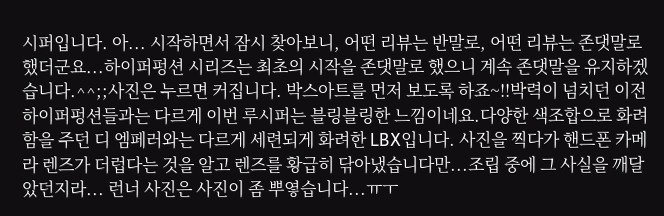시퍼입니다. 아... 시작하면서 잠시 찾아보니, 어떤 리뷰는 반말로, 어떤 리뷰는 존댓말로 했더군요...하이퍼펑션 시리즈는 최초의 시작을 존댓말로 했으니 계속 존댓말을 유지하겠습니다.^^;;사진은 누르면 커집니다. 박스아트를 먼저 보도록 하죠~!!박력이 넘치던 이전 하이퍼펑션들과는 다르게 이번 루시퍼는 블링블링한 느낌이네요.다양한 색조합으로 화려함을 주던 디 엠페러와는 다르게 세련되게 화려한 LBX입니다. 사진을 찍다가 핸드폰 카메라 렌즈가 더럽다는 것을 알고 렌즈를 황급히 닦아냈습니다만...조립 중에 그 사실을 깨달았던지라... 런너 사진은 사진이 좀 뿌옇습니다...ㅠㅜ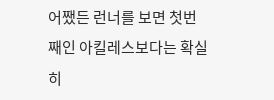어쨌든 런너를 보면 첫번째인 아킬레스보다는 확실히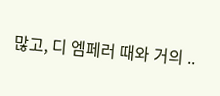많고, 디 엠페러 때와 거의 ..